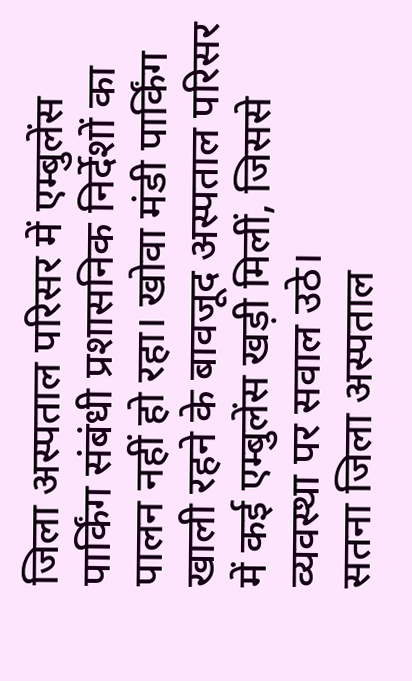जिला अस्पताल परिसर में एम्बुलेंस पार्किंग संबंधी प्रशासनिक निर्देशों का पालन नहीं हो रहा। खोवा मंडी पार्किंग खाली रहने के बावजूद अस्पताल परिसर में कई एम्बुलेंस खड़ी मिलीं, जिससे व्यवस्था पर सवाल उठे।
सतना जिला अस्पताल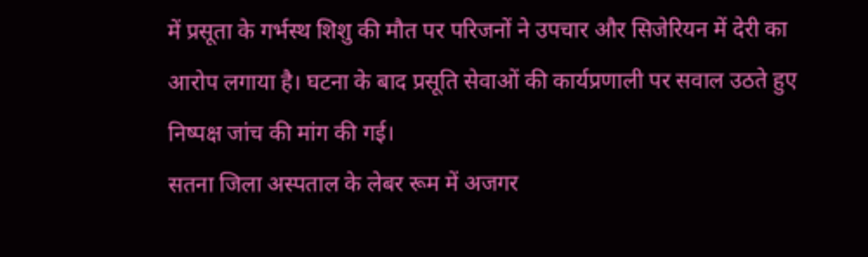में प्रसूता के गर्भस्थ शिशु की मौत पर परिजनों ने उपचार और सिजेरियन में देरी का आरोप लगाया है। घटना के बाद प्रसूति सेवाओं की कार्यप्रणाली पर सवाल उठते हुए निष्पक्ष जांच की मांग की गई।
सतना जिला अस्पताल के लेबर रूम में अजगर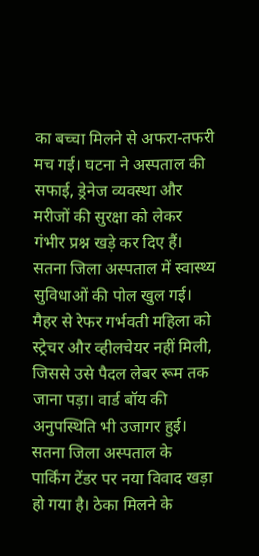का बच्चा मिलने से अफरा-तफरी मच गई। घटना ने अस्पताल की सफाई, ड्रेनेज व्यवस्था और मरीजों की सुरक्षा को लेकर गंभीर प्रश्न खड़े कर दिए हैं।
सतना जिला अस्पताल में स्वास्थ्य सुविधाओं की पोल खुल गई। मैहर से रेफर गर्भवती महिला को स्ट्रेचर और व्हीलचेयर नहीं मिली, जिससे उसे पैदल लेबर रूम तक जाना पड़ा। वार्ड बॉय की अनुपस्थिति भी उजागर हुई।
सतना जिला अस्पताल के पार्किंग टेंडर पर नया विवाद खड़ा हो गया है। ठेका मिलने के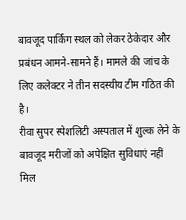बावजूद पार्किंग स्थल को लेकर ठेकेदार और प्रबंधन आमने-सामने हैं। मामले की जांच के लिए कलेक्टर ने तीन सदस्यीय टीम गठित की है।
रीवा सुपर स्पेशलिटी अस्पताल में शुल्क लेने के बावजूद मरीजों को अपेक्षित सुविधाएं नहीं मिल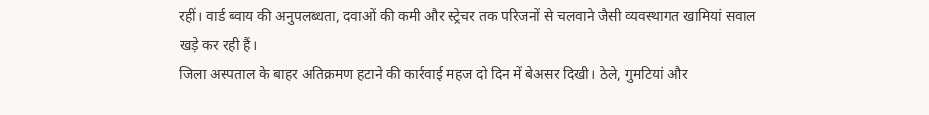रहीं। वार्ड ब्वाय की अनुपलब्धता, दवाओं की कमी और स्ट्रेचर तक परिजनों से चलवाने जैसी व्यवस्थागत खामियां सवाल खड़े कर रही हैं।
जिला अस्पताल के बाहर अतिक्रमण हटाने की कार्रवाई महज दो दिन में बेअसर दिखी। ठेले, गुमटियां और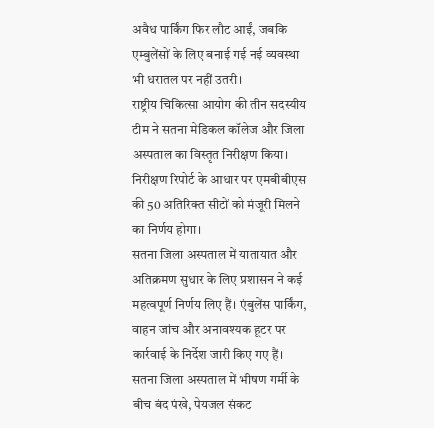अवैध पार्किंग फिर लौट आईं, जबकि एम्बुलेंसों के लिए बनाई गई नई व्यवस्था भी धरातल पर नहीं उतरी।
राष्ट्रीय चिकित्सा आयोग की तीन सदस्यीय टीम ने सतना मेडिकल कॉलेज और जिला अस्पताल का विस्तृत निरीक्षण किया। निरीक्षण रिपोर्ट के आधार पर एमबीबीएस की 50 अतिरिक्त सीटों को मंजूरी मिलने का निर्णय होगा।
सतना जिला अस्पताल में यातायात और अतिक्रमण सुधार के लिए प्रशासन ने कई महत्वपूर्ण निर्णय लिए हैं। एंबुलेंस पार्किंग, वाहन जांच और अनावश्यक हूटर पर कार्रवाई के निर्देश जारी किए गए हैं।
सतना जिला अस्पताल में भीषण गर्मी के बीच बंद पंखे, पेयजल संकट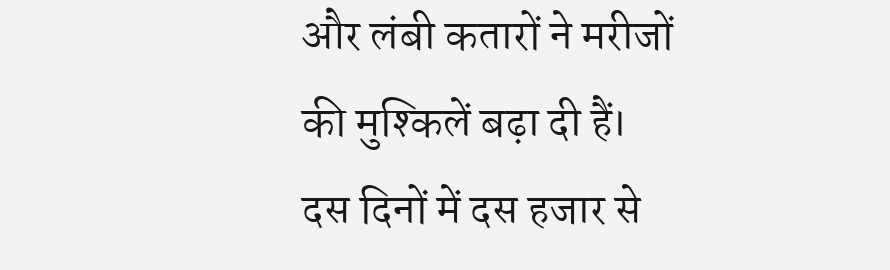और लंबी कतारों ने मरीजों की मुश्किलें बढ़ा दी हैं। दस दिनों में दस हजार से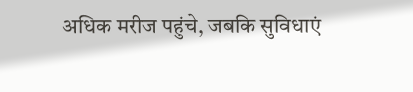अधिक मरीज पहुंचे, जबकि सुविधाएं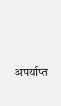अपर्याप्त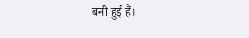बनी हुई हैं।